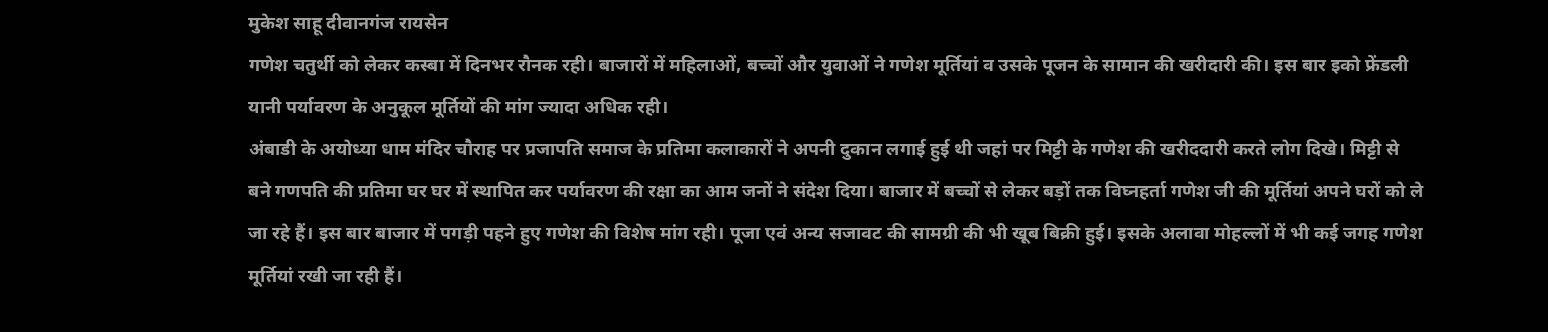मुकेश साहू दीवानगंज रायसेन
गणेश चतुर्थी को लेकर कस्बा में दिनभर रौनक रही। बाजारों में महिलाओं, बच्चों और युवाओं ने गणेश मूर्तियां व उसके पूजन के सामान की खरीदारी की। इस बार इको फ्रेंडली यानी पर्यावरण के अनुकूल मूर्तियों की मांग ज्यादा अधिक रही।
अंबाडी के अयोध्या धाम मंदिर चौराह पर प्रजापति समाज के प्रतिमा कलाकारों ने अपनी दुकान लगाई हुई थी जहां पर मिट्टी के गणेश की खरीददारी करते लोग दिखे। मिट्टी से बने गणपति की प्रतिमा घर घर में स्थापित कर पर्यावरण की रक्षा का आम जनों ने संदेश दिया। बाजार में बच्चों से लेकर बड़ों तक विघ्नहर्ता गणेश जी की मूर्तियां अपने घरों को ले जा रहे हैं। इस बार बाजार में पगड़ी पहने हुए गणेश की विशेष मांग रही। पूजा एवं अन्य सजावट की सामग्री की भी खूब बिक्री हुई। इसके अलावा मोहल्लों में भी कई जगह गणेश मूर्तियां रखी जा रही हैं।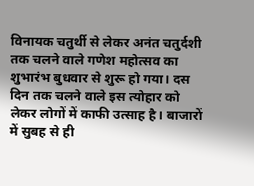विनायक चतुर्थी से लेकर अनंत चतुर्दशी तक चलने वाले गणेश महोत्सव का शुभारंभ बुधवार से शुरू हो गया। दस दिन तक चलने वाले इस त्योहार को लेकर लोगों में काफी उत्साह है। बाजारों में सुबह से ही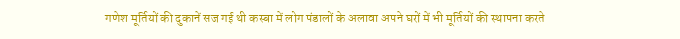गणेश मूर्तियों की दुकानें सज गई थी कस्बा में लोग पंडालों के अलावा अपने घरों में भी मूर्तियों की स्थापना करते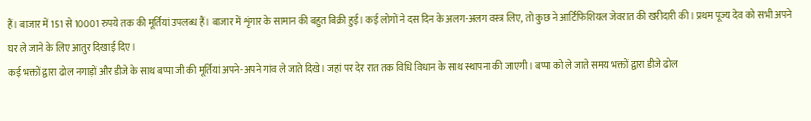हैं। बाजार में 151 से 10001 रुपये तक की मूर्तियां उपलब्ध हैं। बाजार में शृंगार के सामान की बहुत बिक्री हुई। कई लोगों ने दस दिन के अलग-अलग वस्त्र लिए, तो कुछ ने आर्टिफिशियल जेवरात की खरीदारी की। प्रथम पूज्य देव को सभी अपने घर ले जाने के लिए आतुर दिखाई दिए।
कई भक्तों द्वारा ढोल नगाड़ों और डीजे के साथ बप्पा जी की मूर्तियां अपने-अपने गांव ले जाते दिखे। जहां पर देर रात तक विधि विधान के साथ स्थापना की जाएगी। बप्पा को ले जाते समय भक्तों द्वारा डीजे ढोल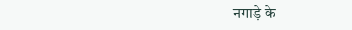नगाड़े के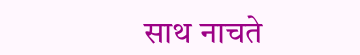साथ नाचते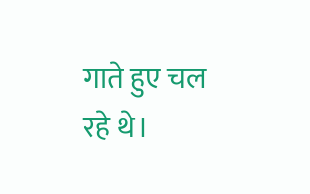गाते हुए चल रहे थे।